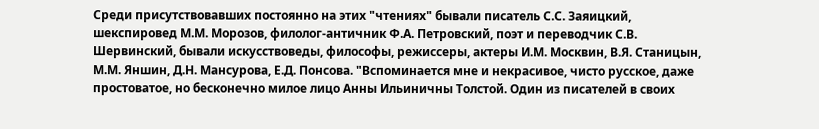Среди присутствовавших постоянно на этих "чтениях" бывали писатель С.С. Заяицкий, шекспировед М.М. Морозов, филолог-античник Ф.А. Петровский, поэт и переводчик С.В. Шервинский, бывали искусствоведы, философы, режиссеры, актеры И.М. Москвин, В.Я. Станицын, М.М. Яншин, Д.Н. Мансурова, Е.Д. Понсова. "Вспоминается мне и некрасивое, чисто русское, даже простоватое, но бесконечно милое лицо Анны Ильиничны Толстой. Один из писателей в своих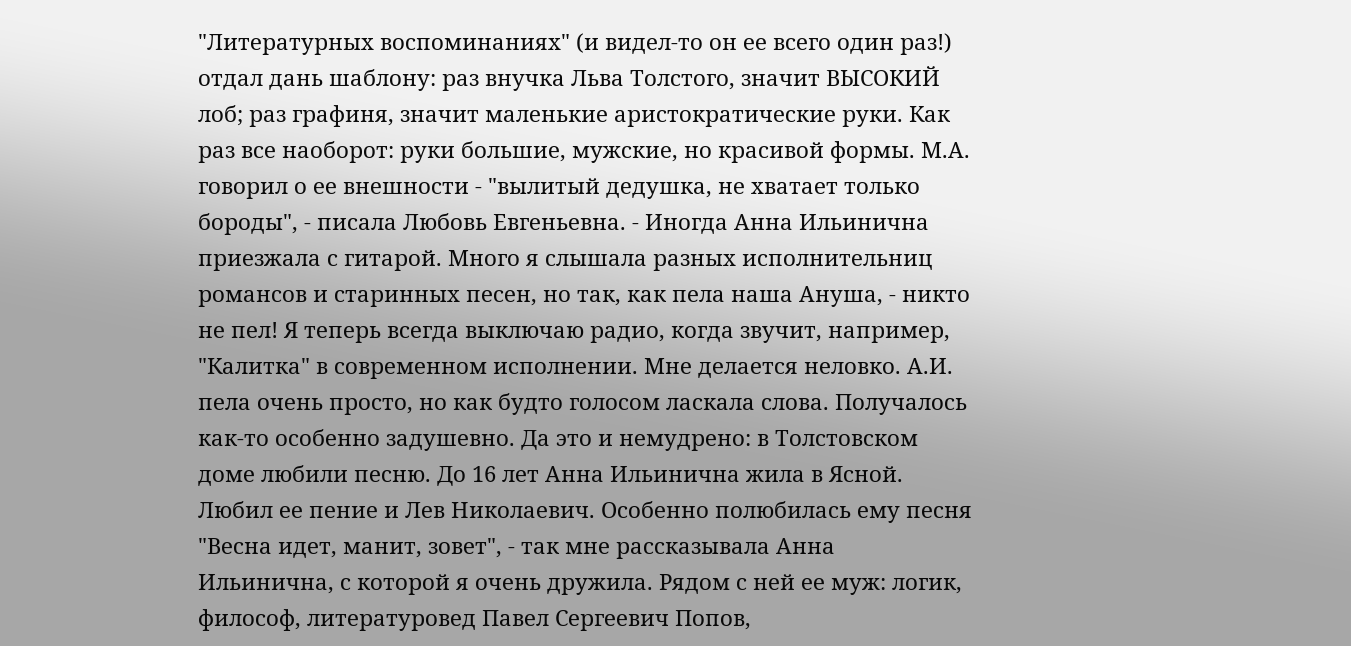"Литературных воспоминаниях" (и видел-то он ее всего один раз!) отдал дань шаблону: раз внучка Льва Толстого, значит ВЫСОКИЙ лоб; раз графиня, значит маленькие аристократические руки. Как раз все наоборот: руки большие, мужские, но красивой формы. М.А. говорил о ее внешности - "вылитый дедушка, не хватает только бороды", - писала Любовь Евгеньевна. - Иногда Анна Ильинична приезжала с гитарой. Много я слышала разных исполнительниц романсов и старинных песен, но так, как пела наша Ануша, - никто не пел! Я теперь всегда выключаю радио, когда звучит, например, "Калитка" в современном исполнении. Мне делается неловко. А.И. пела очень просто, но как будто голосом ласкала слова. Получалось как-то особенно задушевно. Да это и немудрено: в Толстовском доме любили песню. До 16 лет Анна Ильинична жила в Ясной. Любил ее пение и Лев Николаевич. Особенно полюбилась ему песня "Весна идет, манит, зовет", - так мне рассказывала Анна Ильинична, с которой я очень дружила. Рядом с ней ее муж: логик, философ, литературовед Павел Сергеевич Попов,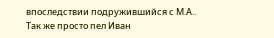впоследствии подружившийся с М.А.. Так же просто пел Иван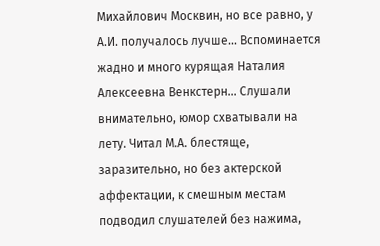Михайлович Москвин, но все равно, у А.И. получалось лучше... Вспоминается жадно и много курящая Наталия Алексеевна Венкстерн... Слушали внимательно, юмор схватывали на лету. Читал М.А. блестяще, заразительно, но без актерской аффектации, к смешным местам подводил слушателей без нажима,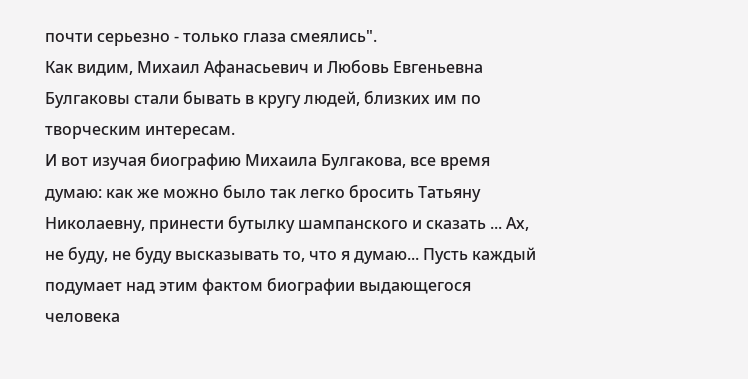почти серьезно - только глаза смеялись".
Как видим, Михаил Афанасьевич и Любовь Евгеньевна Булгаковы стали бывать в кругу людей, близких им по творческим интересам.
И вот изучая биографию Михаила Булгакова, все время думаю: как же можно было так легко бросить Татьяну Николаевну, принести бутылку шампанского и сказать ... Ах, не буду, не буду высказывать то, что я думаю... Пусть каждый подумает над этим фактом биографии выдающегося человека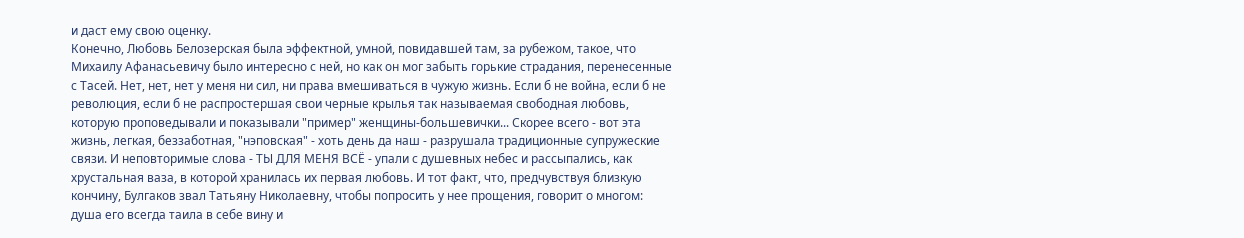и даст ему свою оценку.
Конечно, Любовь Белозерская была эффектной, умной, повидавшей там, за рубежом, такое, что Михаилу Афанасьевичу было интересно с ней, но как он мог забыть горькие страдания, перенесенные с Тасей. Нет, нет, нет у меня ни сил, ни права вмешиваться в чужую жизнь. Если б не война, если б не революция, если б не распростершая свои черные крылья так называемая свободная любовь, которую проповедывали и показывали "пример" женщины-большевички... Скорее всего - вот эта жизнь, легкая, беззаботная, "нэповская" - хоть день да наш - разрушала традиционные супружеские связи. И неповторимые слова - ТЫ ДЛЯ МЕНЯ ВСЁ - упали с душевных небес и рассыпались, как хрустальная ваза, в которой хранилась их первая любовь. И тот факт, что, предчувствуя близкую кончину, Булгаков звал Татьяну Николаевну, чтобы попросить у нее прощения, говорит о многом: душа его всегда таила в себе вину и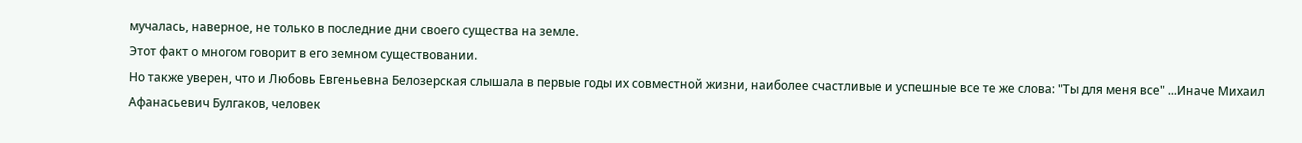мучалась, наверное, не только в последние дни своего существа на земле.
Этот факт о многом говорит в его земном существовании.
Но также уверен, что и Любовь Евгеньевна Белозерская слышала в первые годы их совместной жизни, наиболее счастливые и успешные все те же слова: "Ты для меня все" ...Иначе Михаил Афанасьевич Булгаков, человек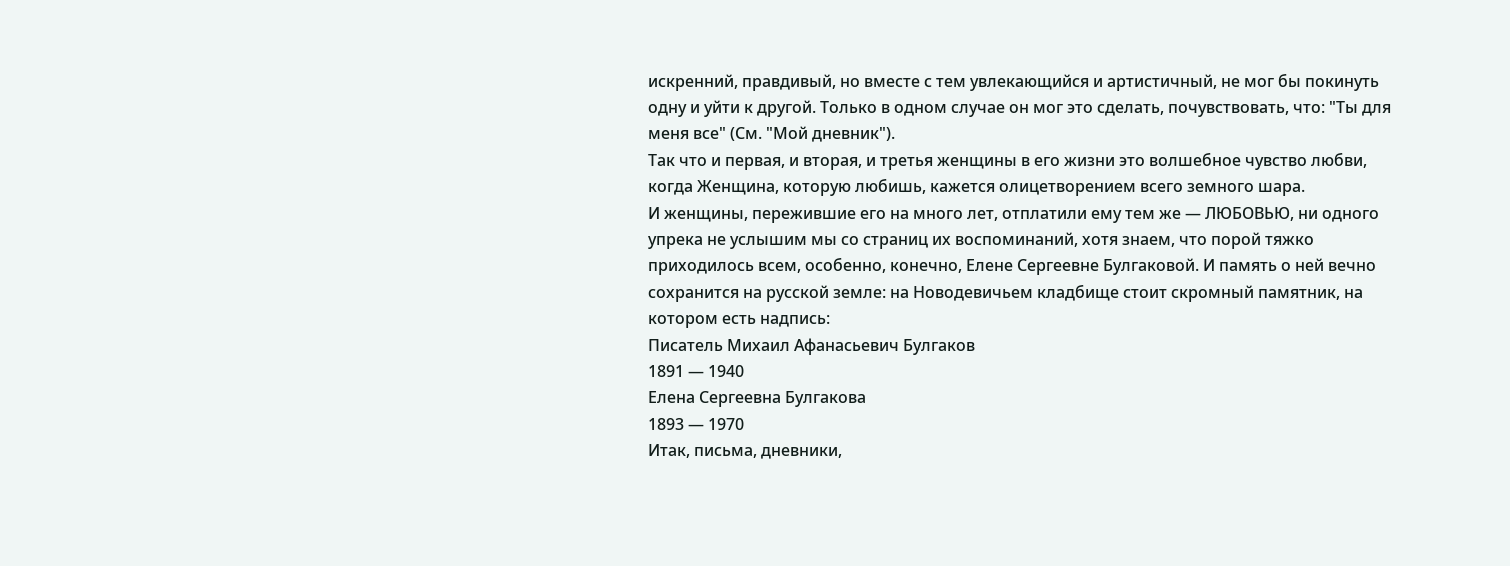искренний, правдивый, но вместе с тем увлекающийся и артистичный, не мог бы покинуть одну и уйти к другой. Только в одном случае он мог это сделать, почувствовать, что: "Ты для меня все" (См. "Мой дневник").
Так что и первая, и вторая, и третья женщины в его жизни это волшебное чувство любви, когда Женщина, которую любишь, кажется олицетворением всего земного шара.
И женщины, пережившие его на много лет, отплатили ему тем же ― ЛЮБОВЬЮ, ни одного упрека не услышим мы со страниц их воспоминаний, хотя знаем, что порой тяжко приходилось всем, особенно, конечно, Елене Сергеевне Булгаковой. И память о ней вечно сохранится на русской земле: на Новодевичьем кладбище стоит скромный памятник, на котором есть надпись:
Писатель Михаил Афанасьевич Булгаков
1891 ― 1940
Елена Сергеевна Булгакова
1893 ― 1970
Итак, письма, дневники,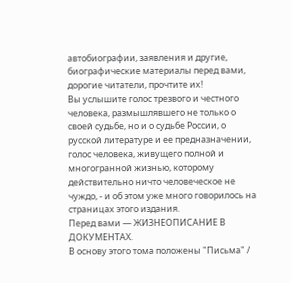автобиографии, заявления и другие, биографические материалы перед вами, дорогие читатели, прочтите их!
Вы услышите голос трезвого и честного человека, размышлявшего не только о своей судьбе, но и о судьбе России, о русской литературе и ее предназначении, голос человека, живущего полной и многогранной жизнью, которому действительно ничто человеческое не чуждо, - и об этом уже много говорилось на страницах этого издания.
Перед вами ― ЖИЗНЕОПИСАНИЕ В ДОКУМЕНТАХ.
В основу этого тома положены "Письма" /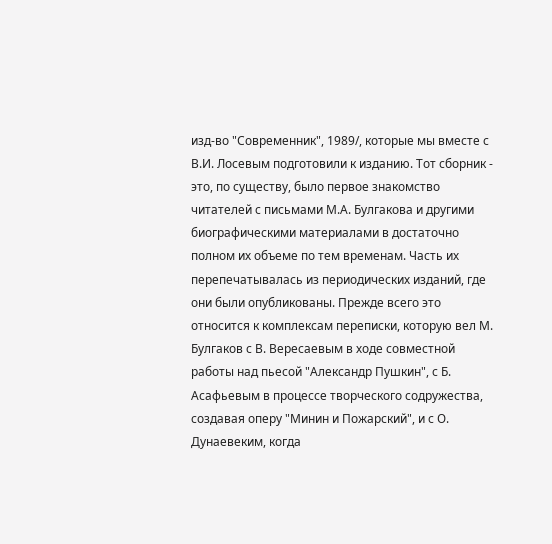изд-во "Современник", 1989/, которые мы вместе с В.И. Лосевым подготовили к изданию. Тот сборник - это, по существу, было первое знакомство читателей с письмами М.А. Булгакова и другими биографическими материалами в достаточно полном их объеме по тем временам. Часть их перепечатывалась из периодических изданий, где они были опубликованы. Прежде всего это относится к комплексам переписки, которую вел М. Булгаков с В. Вересаевым в ходе совместной работы над пьесой "Александр Пушкин", с Б. Асафьевым в процессе творческого содружества, создавая оперу "Минин и Пожарский", и с О. Дунаевеким, когда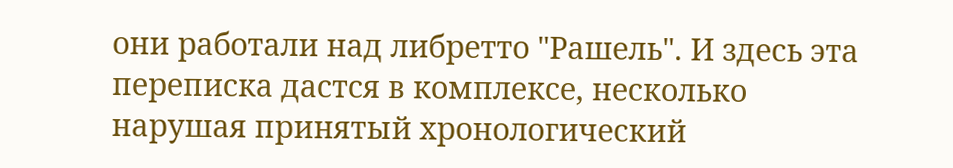они работали над либретто "Рашель". И здесь эта переписка дастся в комплексе, несколько нарушая принятый хронологический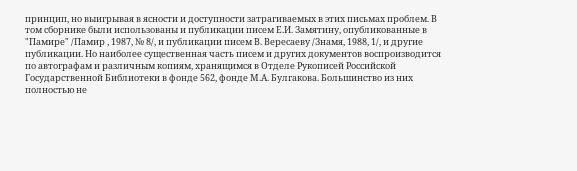принцип, но выигрывая в ясности и доступности затрагиваемых в этих письмах проблем. В том сборнике были использованы и публикации писем Е.И. Замятину, опубликованные в "Памире" /Памир , 1987, № 8/, и публикации писем В. Вересаеву /Знамя, 1988, 1/, и другие публикации. Но наиболее существенная часть писем и других документов воспроизводится по автографам и различным копиям, хранящимся в Отделе Рукописей Российской Государственной Библиотеки в фонде 562, фонде М.А. Булгакова. Большинство из них полностью не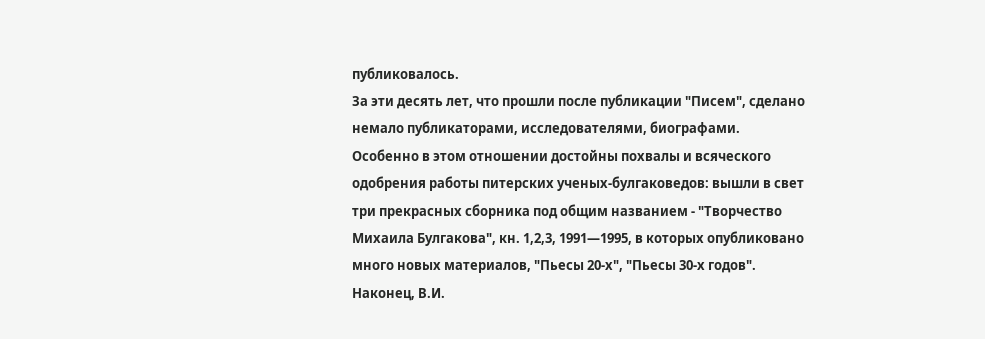публиковалось.
За эти десять лет, что прошли после публикации "Писем", сделано немало публикаторами, исследователями, биографами. Особенно в этом отношении достойны похвалы и всяческого одобрения работы питерских ученых-булгаковедов: вышли в свет три прекрасных сборника под общим названием - "Творчество Михаила Булгакова", кн. 1,2,3, 1991―1995, в которых опубликовано много новых материалов, "Пьесы 20-х", "Пьесы 30-х годов". Наконец, В.И.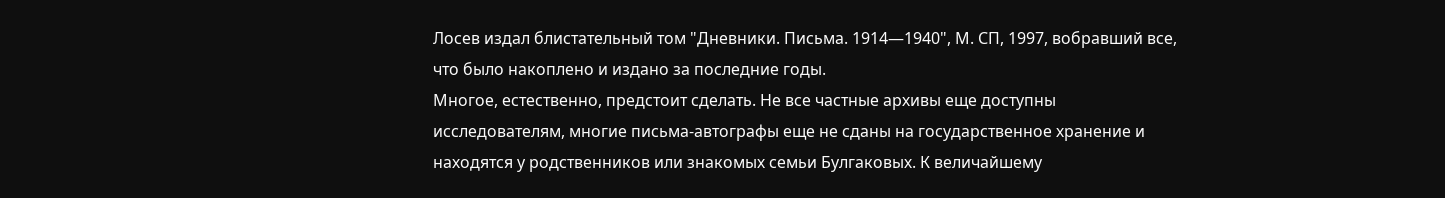Лосев издал блистательный том "Дневники. Письма. 1914―1940", М. СП, 1997, вобравший все, что было накоплено и издано за последние годы.
Многое, естественно, предстоит сделать. Не все частные архивы еще доступны исследователям, многие письма-автографы еще не сданы на государственное хранение и находятся у родственников или знакомых семьи Булгаковых. К величайшему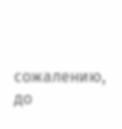сожалению, до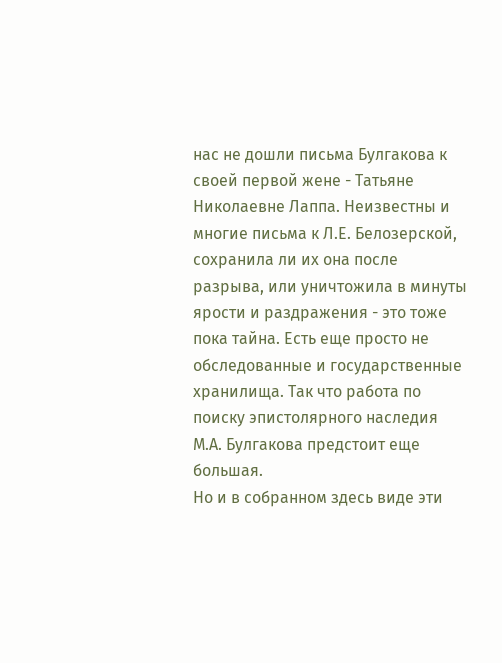нас не дошли письма Булгакова к своей первой жене - Татьяне Николаевне Лаппа. Неизвестны и многие письма к Л.Е. Белозерской, сохранила ли их она после разрыва, или уничтожила в минуты ярости и раздражения - это тоже пока тайна. Есть еще просто не обследованные и государственные хранилища. Так что работа по поиску эпистолярного наследия М.А. Булгакова предстоит еще большая.
Но и в собранном здесь виде эти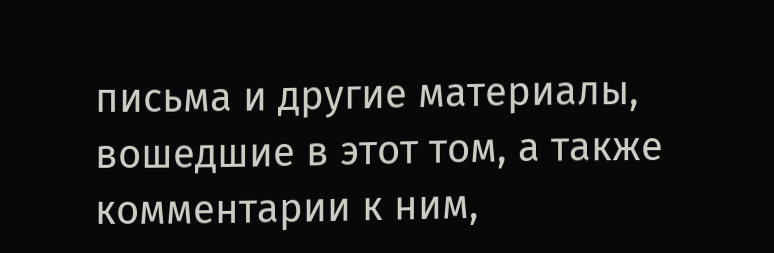письма и другие материалы, вошедшие в этот том, а также комментарии к ним,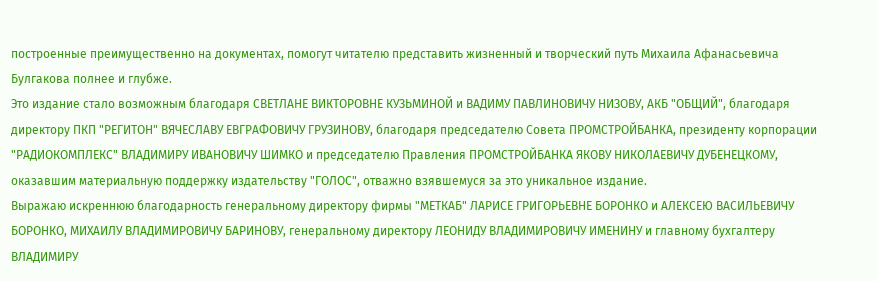построенные преимущественно на документах, помогут читателю представить жизненный и творческий путь Михаила Афанасьевича Булгакова полнее и глубже.
Это издание стало возможным благодаря СВЕТЛАНЕ ВИКТОРОВНЕ КУЗЬМИНОЙ и ВАДИМУ ПАВЛИНОВИЧУ НИЗОВУ, АКБ "ОБЩИЙ", благодаря директору ПКП "РЕГИТОН" ВЯЧЕСЛАВУ ЕВГРАФОВИЧУ ГРУЗИНОВУ, благодаря председателю Совета ПРОМСТРОЙБАНКА, президенту корпорации "РАДИОКОМПЛЕКС" ВЛАДИМИРУ ИВАНОВИЧУ ШИМКО и председателю Правления ПРОМСТРОЙБАНКА ЯКОВУ НИКОЛАЕВИЧУ ДУБЕНЕЦКОМУ, оказавшим материальную поддержку издательству "ГОЛОС", отважно взявшемуся за это уникальное издание.
Выражаю искреннюю благодарность генеральному директору фирмы "МЕТКАБ" ЛАРИСЕ ГРИГОРЬЕВНЕ БОРОНКО и АЛЕКСЕЮ ВАСИЛЬЕВИЧУ БОРОНКО, МИХАИЛУ ВЛАДИМИРОВИЧУ БАРИНОВУ, генеральному директору ЛЕОНИДУ ВЛАДИМИРОВИЧУ ИМЕНИНУ и главному бухгалтеру ВЛАДИМИРУ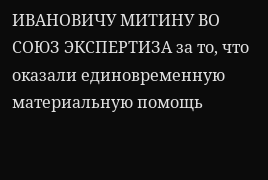ИВАНОВИЧУ МИТИНУ ВО СОЮЗ ЭКСПЕРТИЗА за то, что оказали единовременную материальную помощь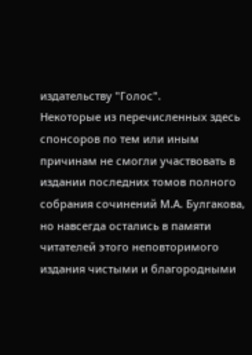издательству "Голос".
Некоторые из перечисленных здесь спонсоров по тем или иным причинам не смогли участвовать в издании последних томов полного собрания сочинений М.А. Булгакова, но навсегда остались в памяти читателей этого неповторимого издания чистыми и благородными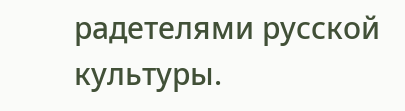радетелями русской культуры.